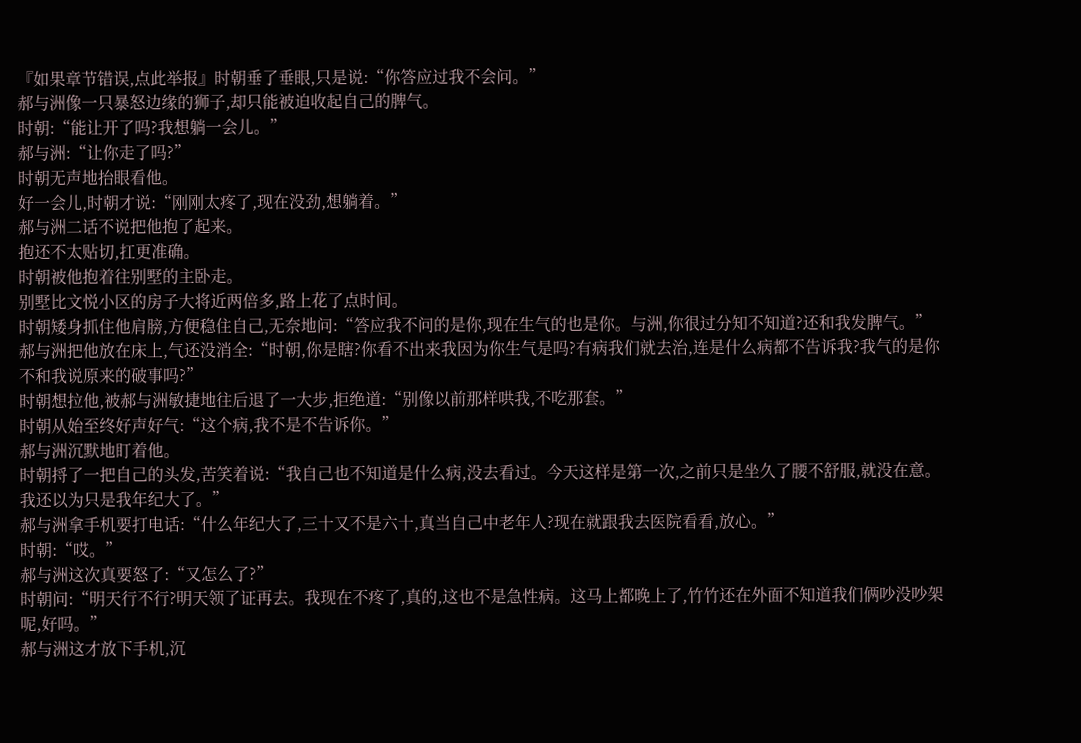『如果章节错误,点此举报』时朝垂了垂眼,只是说:“你答应过我不会问。”
郝与洲像一只暴怒边缘的狮子,却只能被迫收起自己的脾气。
时朝:“能让开了吗?我想躺一会儿。”
郝与洲:“让你走了吗?”
时朝无声地抬眼看他。
好一会儿,时朝才说:“刚刚太疼了,现在没劲,想躺着。”
郝与洲二话不说把他抱了起来。
抱还不太贴切,扛更准确。
时朝被他抱着往别墅的主卧走。
别墅比文悦小区的房子大将近两倍多,路上花了点时间。
时朝矮身抓住他肩膀,方便稳住自己,无奈地问:“答应我不问的是你,现在生气的也是你。与洲,你很过分知不知道?还和我发脾气。”
郝与洲把他放在床上,气还没消全:“时朝,你是瞎?你看不出来我因为你生气是吗?有病我们就去治,连是什么病都不告诉我?我气的是你不和我说原来的破事吗?”
时朝想拉他,被郝与洲敏捷地往后退了一大步,拒绝道:“别像以前那样哄我,不吃那套。”
时朝从始至终好声好气:“这个病,我不是不告诉你。”
郝与洲沉默地盯着他。
时朝捋了一把自己的头发,苦笑着说:“我自己也不知道是什么病,没去看过。今天这样是第一次,之前只是坐久了腰不舒服,就没在意。我还以为只是我年纪大了。”
郝与洲拿手机要打电话:“什么年纪大了,三十又不是六十,真当自己中老年人?现在就跟我去医院看看,放心。”
时朝:“哎。”
郝与洲这次真要怒了:“又怎么了?”
时朝问:“明天行不行?明天领了证再去。我现在不疼了,真的,这也不是急性病。这马上都晚上了,竹竹还在外面不知道我们俩吵没吵架呢,好吗。”
郝与洲这才放下手机,沉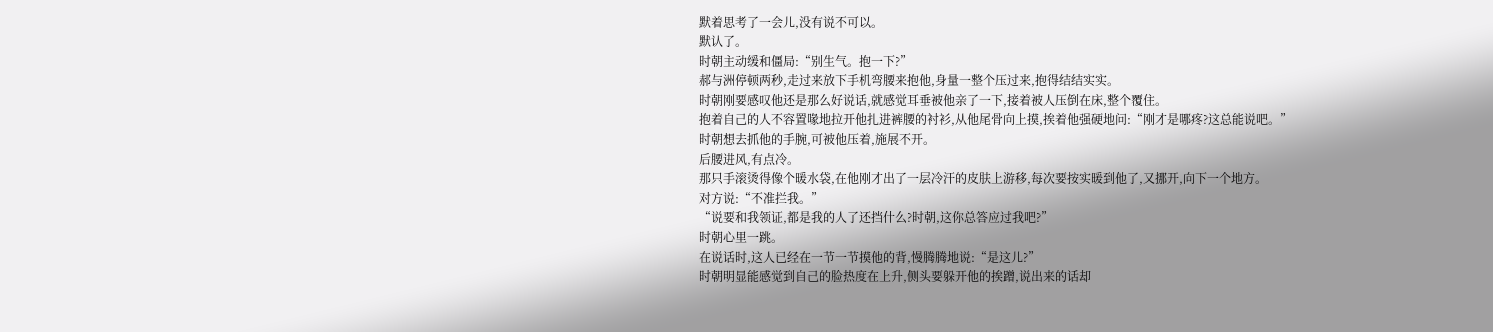默着思考了一会儿,没有说不可以。
默认了。
时朝主动缓和僵局:“别生气。抱一下?”
郝与洲停顿两秒,走过来放下手机弯腰来抱他,身量一整个压过来,抱得结结实实。
时朝刚要感叹他还是那么好说话,就感觉耳垂被他亲了一下,接着被人压倒在床,整个覆住。
抱着自己的人不容置喙地拉开他扎进裤腰的衬衫,从他尾骨向上摸,挨着他强硬地问:“刚才是哪疼?这总能说吧。”
时朝想去抓他的手腕,可被他压着,施展不开。
后腰进风,有点冷。
那只手滚烫得像个暖水袋,在他刚才出了一层冷汗的皮肤上游移,每次要按实暖到他了,又挪开,向下一个地方。
对方说:“不准拦我。”
“说要和我领证,都是我的人了还挡什么?时朝,这你总答应过我吧?”
时朝心里一跳。
在说话时,这人已经在一节一节摸他的背,慢腾腾地说:“是这儿?”
时朝明显能感觉到自己的脸热度在上升,侧头要躲开他的挨蹭,说出来的话却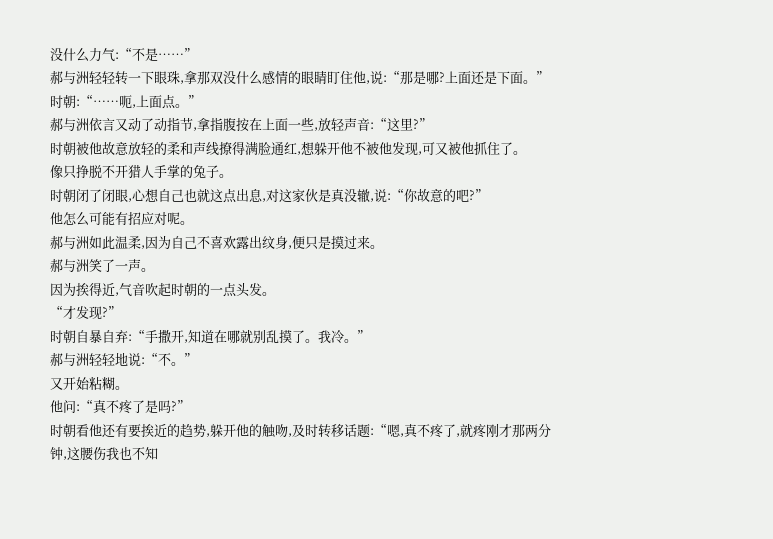没什么力气:“不是……”
郝与洲轻轻转一下眼珠,拿那双没什么感情的眼睛盯住他,说:“那是哪?上面还是下面。”
时朝:“……呃,上面点。”
郝与洲依言又动了动指节,拿指腹按在上面一些,放轻声音:“这里?”
时朝被他故意放轻的柔和声线撩得满脸通红,想躲开他不被他发现,可又被他抓住了。
像只挣脱不开猎人手掌的兔子。
时朝闭了闭眼,心想自己也就这点出息,对这家伙是真没辙,说:“你故意的吧?”
他怎么可能有招应对呢。
郝与洲如此温柔,因为自己不喜欢露出纹身,便只是摸过来。
郝与洲笑了一声。
因为挨得近,气音吹起时朝的一点头发。
“才发现?”
时朝自暴自弃:“手撒开,知道在哪就别乱摸了。我冷。”
郝与洲轻轻地说:“不。”
又开始粘糊。
他问:“真不疼了是吗?”
时朝看他还有要挨近的趋势,躲开他的触吻,及时转移话题:“嗯,真不疼了,就疼刚才那两分钟,这腰伤我也不知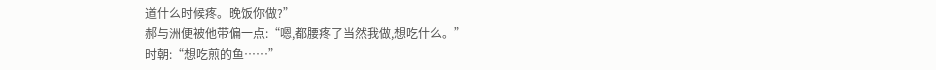道什么时候疼。晚饭你做?”
郝与洲便被他带偏一点:“嗯,都腰疼了当然我做,想吃什么。”
时朝:“想吃煎的鱼……”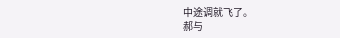中途调就飞了。
郝与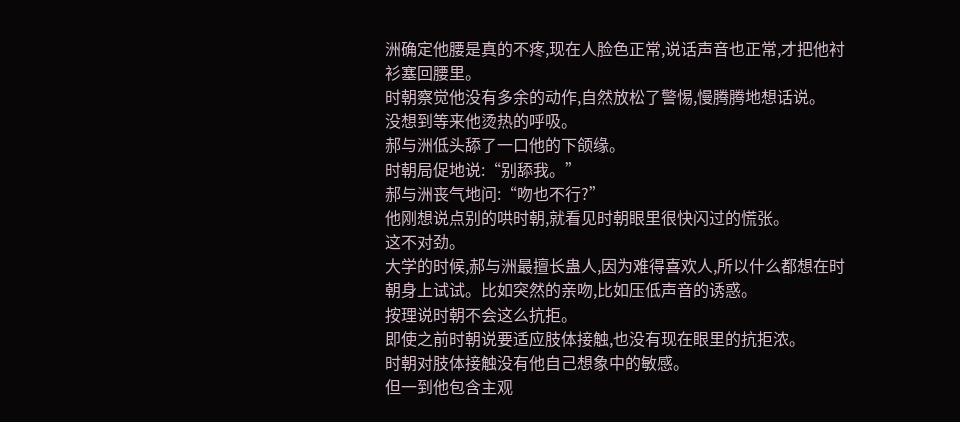洲确定他腰是真的不疼,现在人脸色正常,说话声音也正常,才把他衬衫塞回腰里。
时朝察觉他没有多余的动作,自然放松了警惕,慢腾腾地想话说。
没想到等来他烫热的呼吸。
郝与洲低头舔了一口他的下颌缘。
时朝局促地说:“别舔我。”
郝与洲丧气地问:“吻也不行?”
他刚想说点别的哄时朝,就看见时朝眼里很快闪过的慌张。
这不对劲。
大学的时候,郝与洲最擅长蛊人,因为难得喜欢人,所以什么都想在时朝身上试试。比如突然的亲吻,比如压低声音的诱惑。
按理说时朝不会这么抗拒。
即使之前时朝说要适应肢体接触,也没有现在眼里的抗拒浓。
时朝对肢体接触没有他自己想象中的敏感。
但一到他包含主观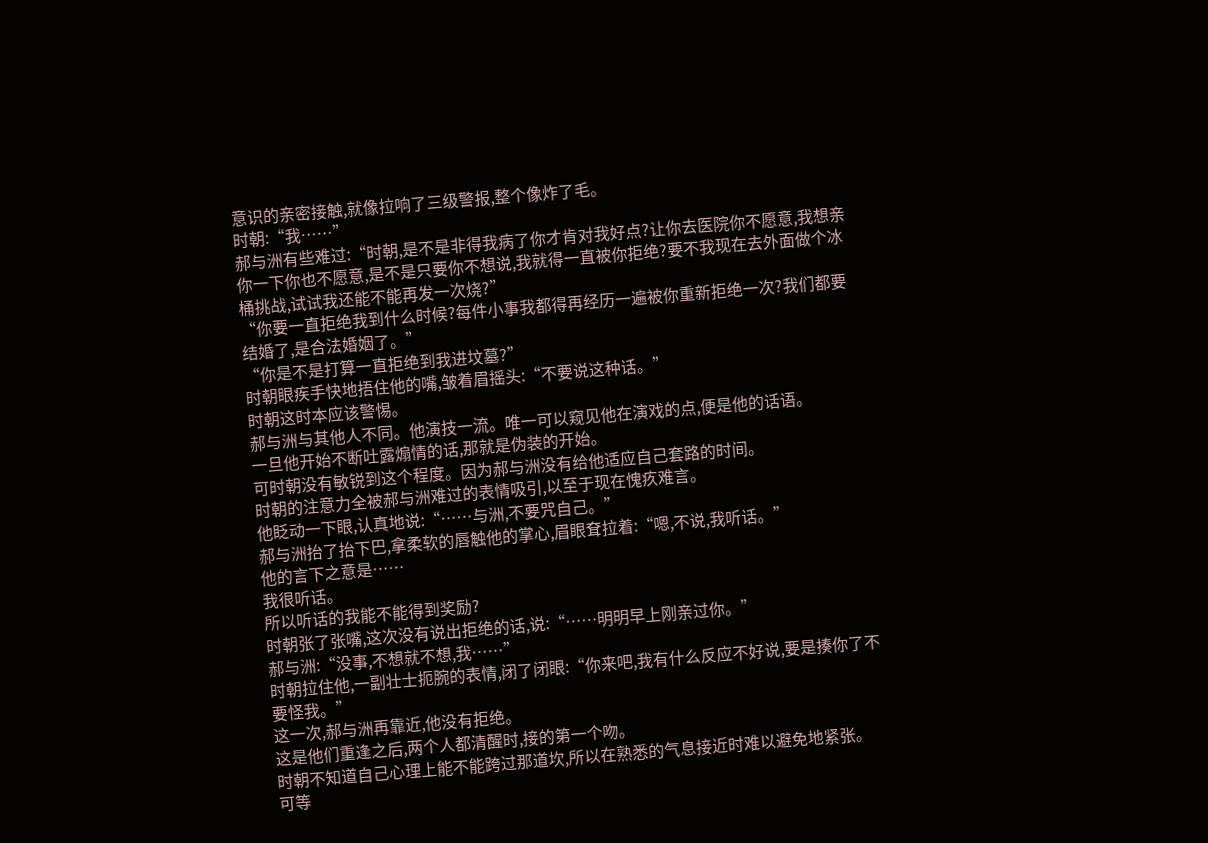意识的亲密接触,就像拉响了三级警报,整个像炸了毛。
时朝:“我……”
郝与洲有些难过:“时朝,是不是非得我病了你才肯对我好点?让你去医院你不愿意,我想亲你一下你也不愿意,是不是只要你不想说,我就得一直被你拒绝?要不我现在去外面做个冰桶挑战,试试我还能不能再发一次烧?”
“你要一直拒绝我到什么时候?每件小事我都得再经历一遍被你重新拒绝一次?我们都要结婚了,是合法婚姻了。”
“你是不是打算一直拒绝到我进坟墓?”
时朝眼疾手快地捂住他的嘴,皱着眉摇头:“不要说这种话。”
时朝这时本应该警惕。
郝与洲与其他人不同。他演技一流。唯一可以窥见他在演戏的点,便是他的话语。
一旦他开始不断吐露煽情的话,那就是伪装的开始。
可时朝没有敏锐到这个程度。因为郝与洲没有给他适应自己套路的时间。
时朝的注意力全被郝与洲难过的表情吸引,以至于现在愧疚难言。
他眨动一下眼,认真地说:“……与洲,不要咒自己。”
郝与洲抬了抬下巴,拿柔软的唇触他的掌心,眉眼耷拉着:“嗯,不说,我听话。”
他的言下之意是……
我很听话。
所以听话的我能不能得到奖励?
时朝张了张嘴,这次没有说出拒绝的话,说:“……明明早上刚亲过你。”
郝与洲:“没事,不想就不想,我……”
时朝拉住他,一副壮士扼腕的表情,闭了闭眼:“你来吧,我有什么反应不好说,要是揍你了不要怪我。”
这一次,郝与洲再靠近,他没有拒绝。
这是他们重逢之后,两个人都清醒时,接的第一个吻。
时朝不知道自己心理上能不能跨过那道坎,所以在熟悉的气息接近时难以避免地紧张。
可等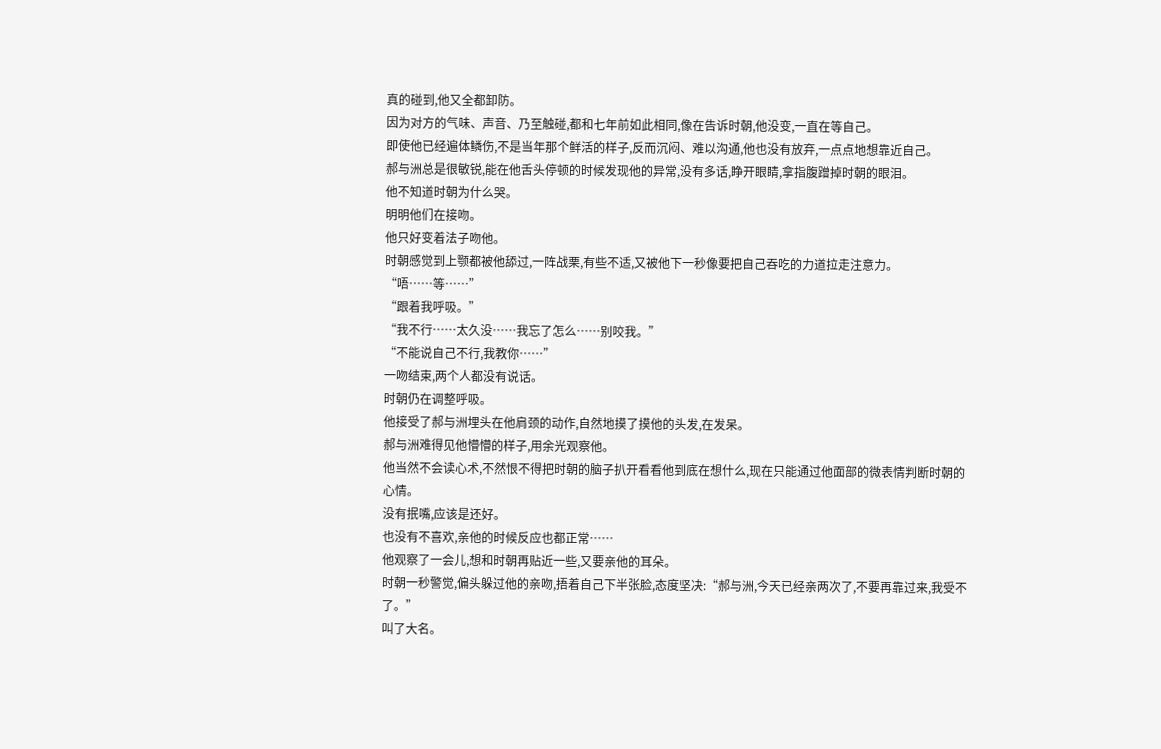真的碰到,他又全都卸防。
因为对方的气味、声音、乃至触碰,都和七年前如此相同,像在告诉时朝,他没变,一直在等自己。
即使他已经遍体鳞伤,不是当年那个鲜活的样子,反而沉闷、难以沟通,他也没有放弃,一点点地想靠近自己。
郝与洲总是很敏锐,能在他舌头停顿的时候发现他的异常,没有多话,睁开眼睛,拿指腹蹭掉时朝的眼泪。
他不知道时朝为什么哭。
明明他们在接吻。
他只好变着法子吻他。
时朝感觉到上颚都被他舔过,一阵战栗,有些不适,又被他下一秒像要把自己吞吃的力道拉走注意力。
“唔……等……”
“跟着我呼吸。”
“我不行……太久没……我忘了怎么……别咬我。”
“不能说自己不行,我教你……”
一吻结束,两个人都没有说话。
时朝仍在调整呼吸。
他接受了郝与洲埋头在他肩颈的动作,自然地摸了摸他的头发,在发呆。
郝与洲难得见他懵懵的样子,用余光观察他。
他当然不会读心术,不然恨不得把时朝的脑子扒开看看他到底在想什么,现在只能通过他面部的微表情判断时朝的心情。
没有抿嘴,应该是还好。
也没有不喜欢,亲他的时候反应也都正常……
他观察了一会儿,想和时朝再贴近一些,又要亲他的耳朵。
时朝一秒警觉,偏头躲过他的亲吻,捂着自己下半张脸,态度坚决:“郝与洲,今天已经亲两次了,不要再靠过来,我受不了。”
叫了大名。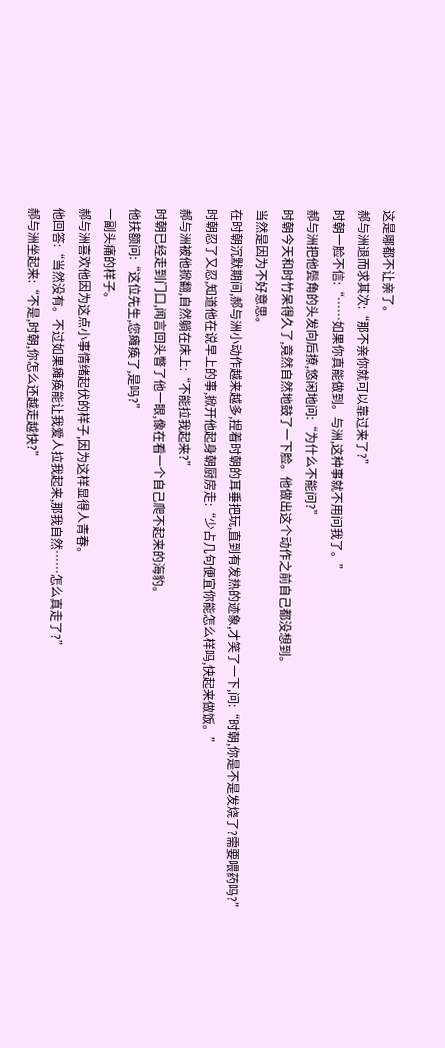这是哪都不让亲了。
郝与洲退而求其次:“那不亲你就可以靠过来了?”
时朝一脸不信:“……如果你真能做到。与洲,这种事就不用问我了。”
郝与洲把他鬓角的头发向后撩,悠闲地问:“为什么不能问?”
时朝今天和时竹呆得久了,竟然自然地鼓了一下脸。他做出这个动作之前自己都没想到。
当然是因为不好意思。
在时朝沉默期间,郝与洲小动作越来越多,捏着时朝的耳垂把玩,直到有发热的迹象,才笑了一下,问:“时朝,你是不是发烧了?需要喂药吗?”
时朝忍了又忍,知道他在说早上的事,掀开他起身朝厨房走:“少占几句便宜你能怎么样吗,快起来做饭。”
郝与洲被他掀翻,自然躺在床上:“不能拉我起来?”
时朝已经走到门口,闻言回头瞥了他一眼,像在看一个自己爬不起来的海豹。
他扶额问:“这位先生,您瘫痪了,是吗?”
一副头痛的样子。
郝与洲喜欢他因为这点小事情绪起伏的样子,因为这样显得人青春。
他回答:“当然没有。不过如果瘫痪能让我爱人拉我起来,那我自然……怎么真走了?”
郝与洲坐起来:“不是,时朝,你怎么还越走越快?”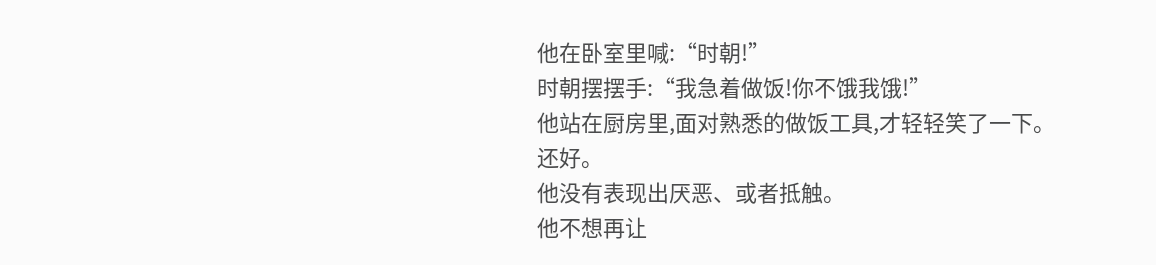他在卧室里喊:“时朝!”
时朝摆摆手:“我急着做饭!你不饿我饿!”
他站在厨房里,面对熟悉的做饭工具,才轻轻笑了一下。
还好。
他没有表现出厌恶、或者抵触。
他不想再让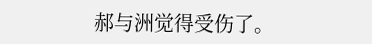郝与洲觉得受伤了。